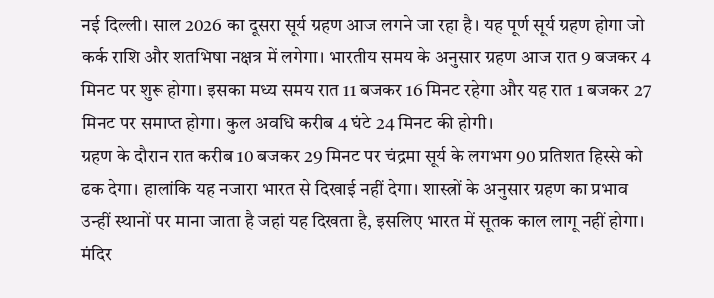नई दिल्ली। साल 2026 का दूसरा सूर्य ग्रहण आज लगने जा रहा है। यह पूर्ण सूर्य ग्रहण होगा जो कर्क राशि और शतभिषा नक्षत्र में लगेगा। भारतीय समय के अनुसार ग्रहण आज रात 9 बजकर 4 मिनट पर शुरू होगा। इसका मध्य समय रात 11 बजकर 16 मिनट रहेगा और यह रात 1 बजकर 27 मिनट पर समाप्त होगा। कुल अवधि करीब 4 घंटे 24 मिनट की होगी।
ग्रहण के दौरान रात करीब 10 बजकर 29 मिनट पर चंद्रमा सूर्य के लगभग 90 प्रतिशत हिस्से को ढक देगा। हालांकि यह नजारा भारत से दिखाई नहीं देगा। शास्त्रों के अनुसार ग्रहण का प्रभाव उन्हीं स्थानों पर माना जाता है जहां यह दिखता है, इसलिए भारत में सूतक काल लागू नहीं होगा। मंदिर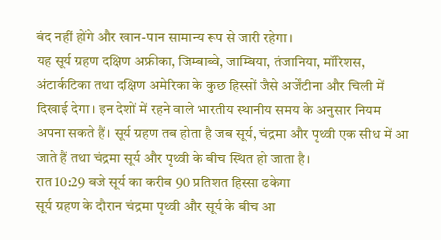बंद नहीं होंगे और खान-पान सामान्य रूप से जारी रहेगा।
यह सूर्य ग्रहण दक्षिण अफ्रीका, जिम्बाब्वे, जाम्बिया, तंजानिया, मॉरिशस, अंटार्कटिका तथा दक्षिण अमेरिका के कुछ हिस्सों जैसे अर्जेंटीना और चिली में दिखाई देगा। इन देशों में रहने वाले भारतीय स्थानीय समय के अनुसार नियम अपना सकते हैं। सूर्य ग्रहण तब होता है जब सूर्य, चंद्रमा और पृथ्वी एक सीध में आ जाते हैं तथा चंद्रमा सूर्य और पृथ्वी के बीच स्थित हो जाता है।
रात 10:29 बजे सूर्य का करीब 90 प्रतिशत हिस्सा ढकेगा
सूर्य ग्रहण के दौरान चंद्रमा पृथ्वी और सूर्य के बीच आ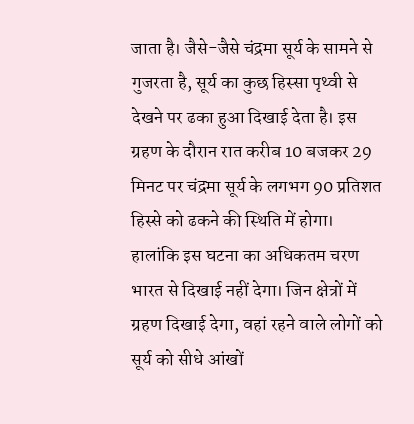जाता है। जैसे-जैसे चंद्रमा सूर्य के सामने से गुजरता है, सूर्य का कुछ हिस्सा पृथ्वी से देखने पर ढका हुआ दिखाई देता है। इस ग्रहण के दौरान रात करीब 10 बजकर 29 मिनट पर चंद्रमा सूर्य के लगभग 90 प्रतिशत हिस्से को ढकने की स्थिति में होगा।
हालांकि इस घटना का अधिकतम चरण भारत से दिखाई नहीं देगा। जिन क्षेत्रों में ग्रहण दिखाई देगा, वहां रहने वाले लोगों को सूर्य को सीधे आंखों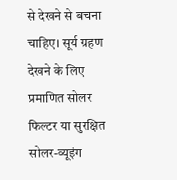से देखने से बचना चाहिए। सूर्य ग्रहण देखने के लिए प्रमाणित सोलर फिल्टर या सुरक्षित सोलर-व्यूइंग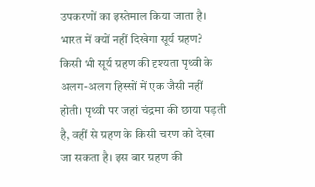उपकरणों का इस्तेमाल किया जाता है।
भारत में क्यों नहीं दिखेगा सूर्य ग्रहण?
किसी भी सूर्य ग्रहण की दृश्यता पृथ्वी के अलग-अलग हिस्सों में एक जैसी नहीं होती। पृथ्वी पर जहां चंद्रमा की छाया पड़ती है, वहीं से ग्रहण के किसी चरण को देखा जा सकता है। इस बार ग्रहण की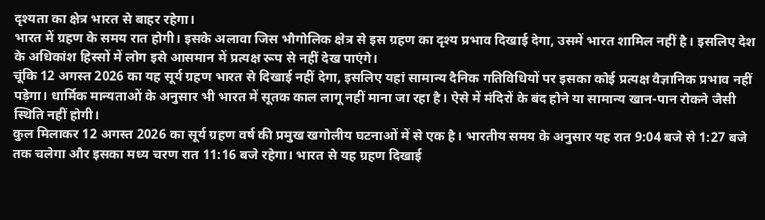दृश्यता का क्षेत्र भारत से बाहर रहेगा।
भारत में ग्रहण के समय रात होगी। इसके अलावा जिस भौगोलिक क्षेत्र से इस ग्रहण का दृश्य प्रभाव दिखाई देगा, उसमें भारत शामिल नहीं है। इसलिए देश के अधिकांश हिस्सों में लोग इसे आसमान में प्रत्यक्ष रूप से नहीं देख पाएंगे।
चूंकि 12 अगस्त 2026 का यह सूर्य ग्रहण भारत से दिखाई नहीं देगा, इसलिए यहां सामान्य दैनिक गतिविधियों पर इसका कोई प्रत्यक्ष वैज्ञानिक प्रभाव नहीं पड़ेगा। धार्मिक मान्यताओं के अनुसार भी भारत में सूतक काल लागू नहीं माना जा रहा है। ऐसे में मंदिरों के बंद होने या सामान्य खान-पान रोकने जैसी स्थिति नहीं होगी।
कुल मिलाकर 12 अगस्त 2026 का सूर्य ग्रहण वर्ष की प्रमुख खगोलीय घटनाओं में से एक है। भारतीय समय के अनुसार यह रात 9:04 बजे से 1:27 बजे तक चलेगा और इसका मध्य चरण रात 11:16 बजे रहेगा। भारत से यह ग्रहण दिखाई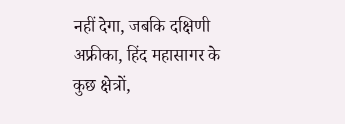नहीं देगा, जबकि दक्षिणी अफ्रीका, हिंद महासागर के कुछ क्षेत्रों,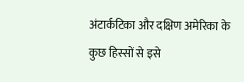अंटार्कटिका और दक्षिण अमेरिका के कुछ हिस्सों से इसे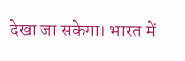देखा जा सकेगा। भारत में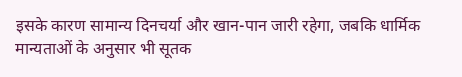इसके कारण सामान्य दिनचर्या और खान-पान जारी रहेगा, जबकि धार्मिक मान्यताओं के अनुसार भी सूतक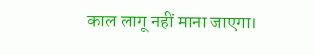काल लागू नहीं माना जाएगा।